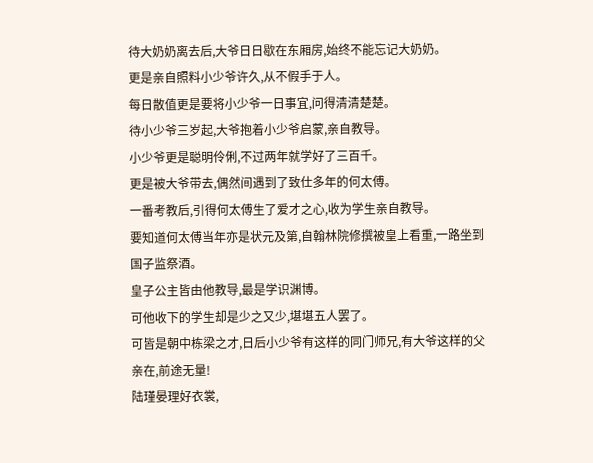待大奶奶离去后,大爷日日歇在东厢房,始终不能忘记大奶奶。
更是亲自照料小少爷许久,从不假手于人。
每日散值更是要将小少爷一日事宜,问得清清楚楚。
待小少爷三岁起,大爷抱着小少爷启蒙,亲自教导。
小少爷更是聪明伶俐,不过两年就学好了三百千。
更是被大爷带去,偶然间遇到了致仕多年的何太傅。
一番考教后,引得何太傅生了爱才之心,收为学生亲自教导。
要知道何太傅当年亦是状元及第,自翰林院修撰被皇上看重,一路坐到国子监祭酒。
皇子公主皆由他教导,最是学识渊博。
可他收下的学生却是少之又少,堪堪五人罢了。
可皆是朝中栋梁之才,日后小少爷有这样的同门师兄,有大爷这样的父亲在,前途无量!
陆瑾晏理好衣裳,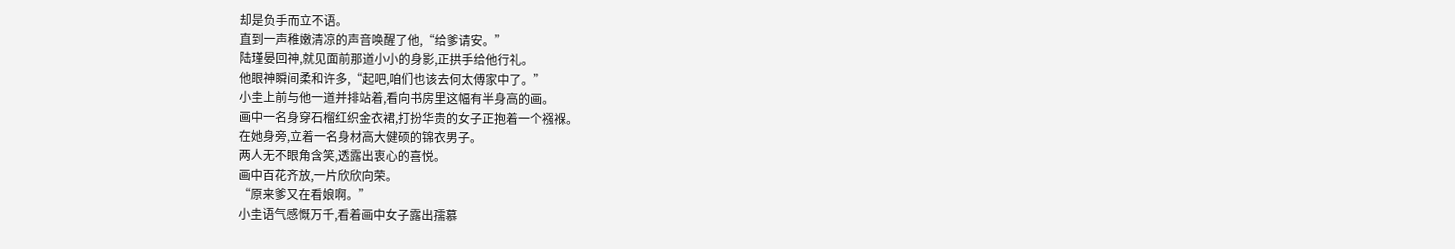却是负手而立不语。
直到一声稚嫩清凉的声音唤醒了他,“给爹请安。”
陆瑾晏回神,就见面前那道小小的身影,正拱手给他行礼。
他眼神瞬间柔和许多,“起吧,咱们也该去何太傅家中了。”
小圭上前与他一道并排站着,看向书房里这幅有半身高的画。
画中一名身穿石榴红织金衣裙,打扮华贵的女子正抱着一个襁褓。
在她身旁,立着一名身材高大健硕的锦衣男子。
两人无不眼角含笑,透露出衷心的喜悦。
画中百花齐放,一片欣欣向荣。
“原来爹又在看娘啊。”
小圭语气感慨万千,看着画中女子露出孺慕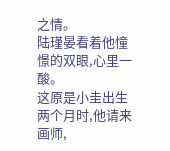之情。
陆瑾晏看着他憧憬的双眼,心里一酸。
这原是小圭出生两个月时,他请来画师,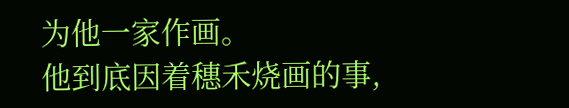为他一家作画。
他到底因着穗禾烧画的事,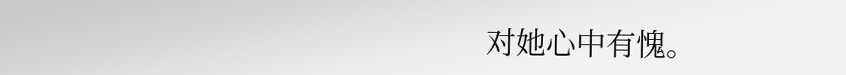对她心中有愧。